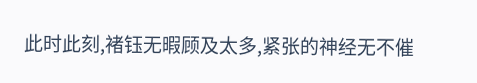此时此刻,褚钰无暇顾及太多,紧张的神经无不催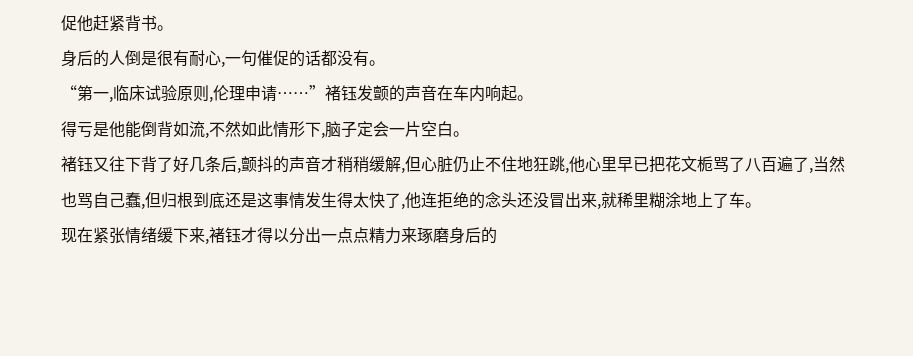促他赶紧背书。
身后的人倒是很有耐心,一句催促的话都没有。
“第一,临床试验原则,伦理申请……”褚钰发颤的声音在车内响起。
得亏是他能倒背如流,不然如此情形下,脑子定会一片空白。
褚钰又往下背了好几条后,颤抖的声音才稍稍缓解,但心脏仍止不住地狂跳,他心里早已把花文栀骂了八百遍了,当然也骂自己蠢,但归根到底还是这事情发生得太快了,他连拒绝的念头还没冒出来,就稀里糊涂地上了车。
现在紧张情绪缓下来,褚钰才得以分出一点点精力来琢磨身后的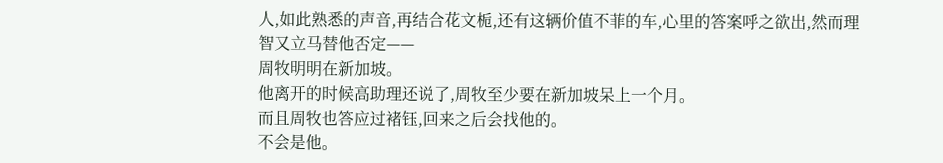人,如此熟悉的声音,再结合花文栀,还有这辆价值不菲的车,心里的答案呼之欲出,然而理智又立马替他否定——
周牧明明在新加坡。
他离开的时候高助理还说了,周牧至少要在新加坡呆上一个月。
而且周牧也答应过褚钰,回来之后会找他的。
不会是他。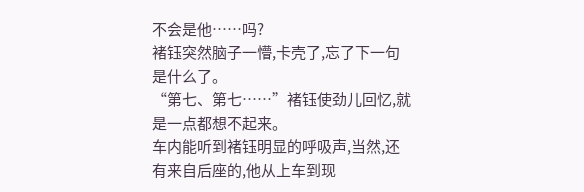不会是他……吗?
褚钰突然脑子一懵,卡壳了,忘了下一句是什么了。
“第七、第七……”褚钰使劲儿回忆,就是一点都想不起来。
车内能听到褚钰明显的呼吸声,当然,还有来自后座的,他从上车到现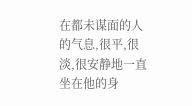在都未谋面的人的气息,很平,很淡,很安静地一直坐在他的身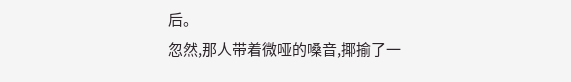后。
忽然,那人带着微哑的嗓音,揶揄了一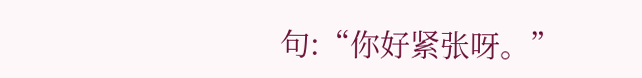句:“你好紧张呀。”